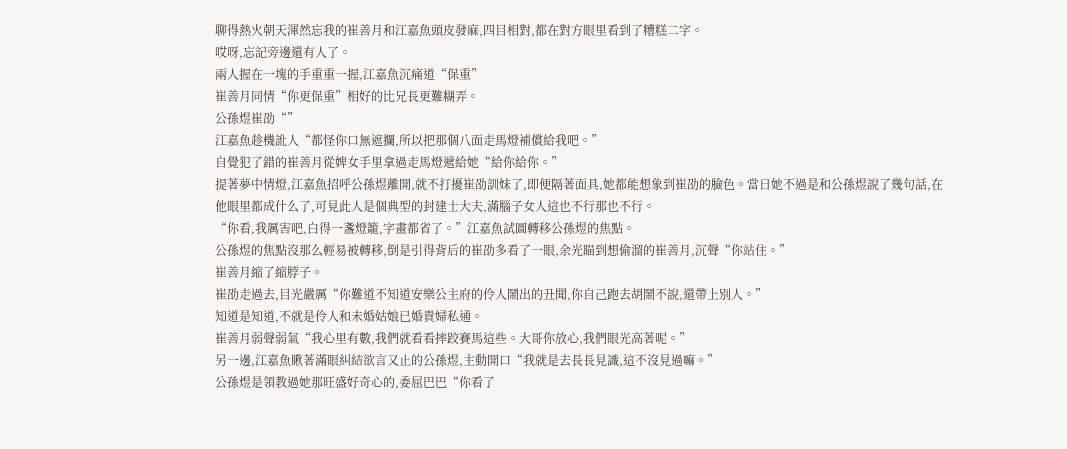聊得熱火朝天渾然忘我的崔善月和江嘉魚頭皮發麻,四目相對,都在對方眼里看到了糟糕二字。
哎呀,忘記旁邊還有人了。
兩人握在一塊的手重重一握,江嘉魚沉痛道“保重”
崔善月同情“你更保重”相好的比兄長更難糊弄。
公孫煜崔劭“”
江嘉魚趁機訛人“都怪你口無遮攔,所以把那個八面走馬燈補償給我吧。”
自覺犯了錯的崔善月從婢女手里拿過走馬燈遞給她“給你給你。”
提著夢中情燈,江嘉魚招呼公孫煜離開,就不打擾崔劭訓妹了,即便隔著面具,她都能想象到崔劭的臉色。當日她不過是和公孫煜說了幾句話,在他眼里都成什么了,可見此人是個典型的封建士大夫,滿腦子女人這也不行那也不行。
“你看,我厲害吧,白得一盞燈籠,字畫都省了。”江嘉魚試圖轉移公孫煜的焦點。
公孫煜的焦點沒那么輕易被轉移,倒是引得背后的崔劭多看了一眼,余光瞄到想偷溜的崔善月,沉聲“你站住。”
崔善月縮了縮脖子。
崔劭走過去,目光嚴厲“你難道不知道安樂公主府的伶人鬧出的丑聞,你自己跑去胡鬧不說,還帶上別人。”
知道是知道,不就是伶人和未婚姑娘已婚貴婦私通。
崔善月弱聲弱氣“我心里有數,我們就看看摔跤賽馬這些。大哥你放心,我們眼光高著呢。”
另一邊,江嘉魚瞅著滿眼糾結欲言又止的公孫煜,主動開口“我就是去長長見識,這不沒見過嘛。”
公孫煜是領教過她那旺盛好奇心的,委屈巴巴“你看了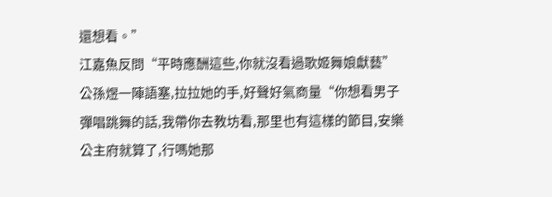還想看。”
江嘉魚反問“平時應酬這些,你就沒看過歌姬舞娘獻藝”
公孫煜一陣語塞,拉拉她的手,好聲好氣商量“你想看男子彈唱跳舞的話,我帶你去教坊看,那里也有這樣的節目,安樂公主府就算了,行嗎她那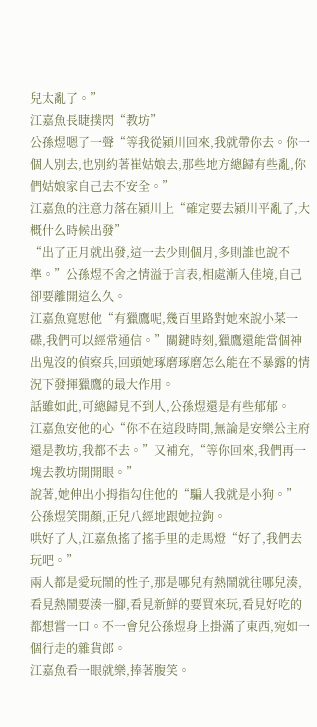兒太亂了。”
江嘉魚長睫撲閃“教坊”
公孫煜嗯了一聲“等我從潁川回來,我就帶你去。你一個人別去,也別約著崔姑娘去,那些地方總歸有些亂,你們姑娘家自己去不安全。”
江嘉魚的注意力落在潁川上“確定要去潁川平亂了,大概什么時候出發”
“出了正月就出發,這一去少則個月,多則誰也說不準。”公孫煜不舍之情溢于言表,相處漸入佳境,自己卻要離開這么久。
江嘉魚寬慰他“有獵鷹呢,幾百里路對她來說小菜一碟,我們可以經常通信。”關鍵時刻,獵鷹還能當個神出鬼沒的偵察兵,回頭她琢磨琢磨怎么能在不暴露的情況下發揮獵鷹的最大作用。
話雖如此,可總歸見不到人,公孫煜還是有些郁郁。
江嘉魚安他的心“你不在這段時間,無論是安樂公主府還是教坊,我都不去。”又補充,“等你回來,我們再一塊去教坊開開眼。”
說著,她伸出小拇指勾住他的“騙人我就是小狗。”
公孫煜笑開顏,正兒八經地跟她拉鉤。
哄好了人,江嘉魚搖了搖手里的走馬燈“好了,我們去玩吧。”
兩人都是愛玩鬧的性子,那是哪兒有熱鬧就往哪兒湊,看見熱鬧要湊一腳,看見新鮮的要買來玩,看見好吃的都想嘗一口。不一會兒公孫煜身上掛滿了東西,宛如一個行走的雜貨郎。
江嘉魚看一眼就樂,捧著腹笑。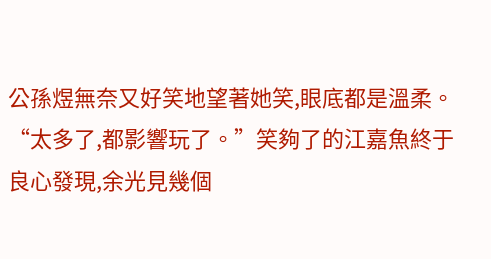公孫煜無奈又好笑地望著她笑,眼底都是溫柔。
“太多了,都影響玩了。”笑夠了的江嘉魚終于良心發現,余光見幾個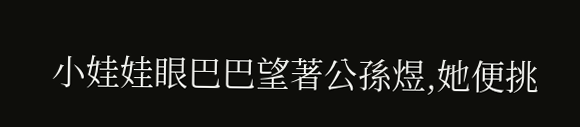小娃娃眼巴巴望著公孫煜,她便挑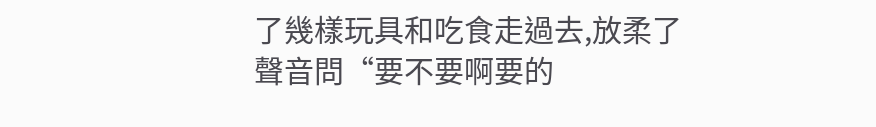了幾樣玩具和吃食走過去,放柔了聲音問“要不要啊要的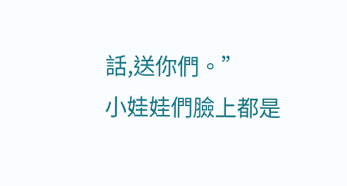話,送你們。”
小娃娃們臉上都是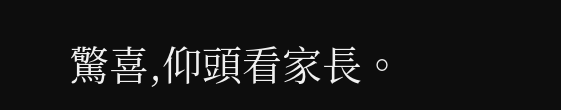驚喜,仰頭看家長。